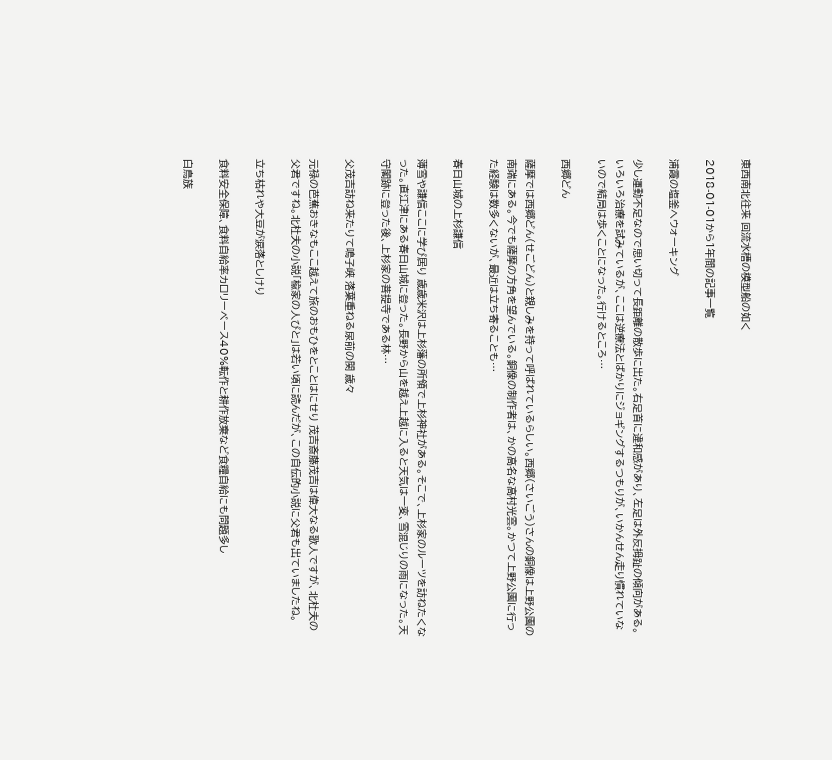東西南北往来 回流水槽の模型船の如く

2018-01-01から1年間の記事一覧

浦霞の塩釜へウォーキング

少し運動不足なので思い切って長距離の散歩に出た。右足首に違和感があり、左足は外反拇趾の傾向がある。いろいろ治療を試みているが、ここは逆療法とばかりにジョギングするつもりが、いかんせん走り慣れていないので結局は歩くことになった。行けるところ…

西郷どん

薩摩では西郷どん(せごどん)と親しみを持って呼ばれているらしい。西郷(さいごう)さんの銅像は上野公園の南端にある。今でも薩摩の方角を望んでいる。銅像の制作者は、かの高名な高村光雲。かつて上野公園に行った経験は数多くないが、最近は立ち寄ることも…

春日山城の上杉謙信

薄雪や謙信ここに学び居り 歳歳米沢は上杉藩の所領で上杉神社がある。そこで、上杉家のルーツを訪ねたくなった。直江津にある春日山城に登った。長野から山を越え上越に入ると天気は一変、雪混じりの雨になった。天守閣跡に登った後、上杉家の菩提寺である林…

父茂吉訪ね来たりて鳴子峡 落葉重ねる尿前の関 歳々

元禄の芭蕉おきなもここ越えて旅のおもひをとことはにせり 茂吉斎藤茂吉は偉大なる歌人ですが、北杜夫の父君ですね。北杜夫の小説「楡家の人びと」は若い頃に読んだが、この自伝的小説に父君も出ていましたね。

立ち枯れや大豆が涙落としけり

食料安全保障、食料自給率カロリーベース40%転作と耕作放棄など食糧自給にも問題多し

白鳥族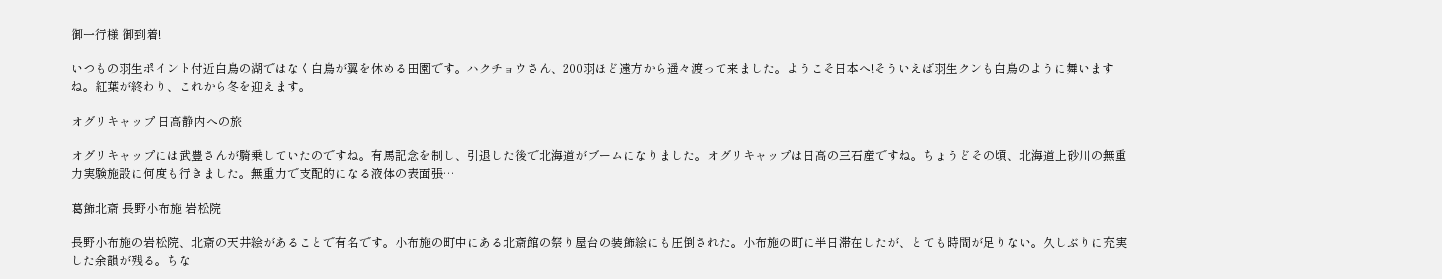御一行様 御到着!

いつもの羽生ポイント付近白鳥の湖ではなく白鳥が翼を休める田園です。ハクチョウさん、200羽ほど遠方から遥々渡って来ました。ようこそ日本へ!そういえば羽生クンも白鳥のように舞いますね。紅葉が終わり、これから冬を迎えます。

オグリキャップ 日高静内への旅

オグリキャップには武豊さんが騎乗していたのですね。有馬記念を制し、引退した後で北海道がブームになりました。オグリキャップは日高の三石産ですね。ちょうどその頃、北海道上砂川の無重力実験施設に何度も行きました。無重力で支配的になる液体の表面張…

葛飾北斎 長野小布施 岩松院

長野小布施の岩松院、北斎の天井絵があることで有名です。小布施の町中にある北斎館の祭り屋台の装飾絵にも圧倒された。小布施の町に半日滞在したが、とても時間が足りない。久しぶりに充実した余韻が残る。ちな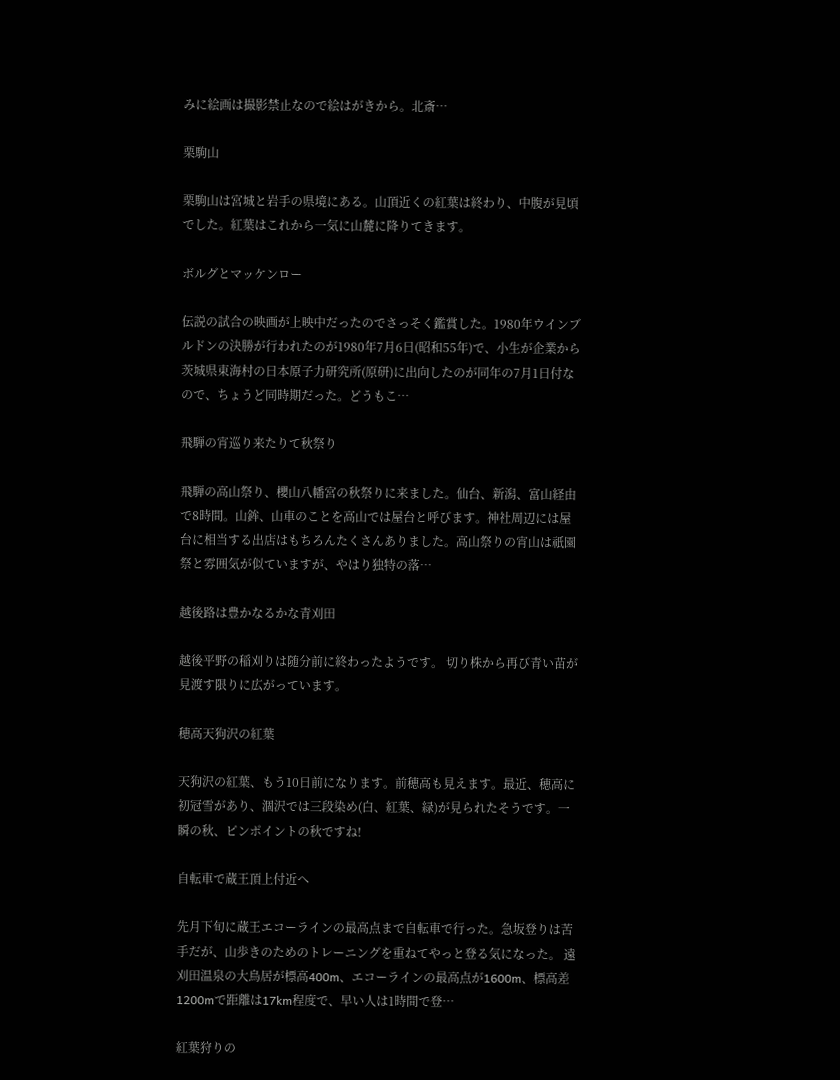みに絵画は撮影禁止なので絵はがきから。北斎…

栗駒山

栗駒山は宮城と岩手の県境にある。山頂近くの紅葉は終わり、中腹が見頃でした。紅葉はこれから一気に山麓に降りてきます。

ボルグとマッケンロー

伝説の試合の映画が上映中だったのでさっそく鑑賞した。1980年ウインブルドンの決勝が行われたのが1980年7月6日(昭和55年)で、小生が企業から茨城県東海村の日本原子力研究所(原研)に出向したのが同年の7月1日付なので、ちょうど同時期だった。どうもこ…

飛騨の宵巡り来たりて秋祭り

飛騨の高山祭り、櫻山八幡宮の秋祭りに来ました。仙台、新潟、富山経由で8時間。山鉾、山車のことを高山では屋台と呼びます。神社周辺には屋台に相当する出店はもちろんたくさんありました。高山祭りの宵山は祇園祭と雰囲気が似ていますが、やはり独特の落…

越後路は豊かなるかな青刈田

越後平野の稲刈りは随分前に終わったようです。 切り株から再び青い苗が見渡す限りに広がっています。

穂高天狗沢の紅葉

天狗沢の紅葉、もう10日前になります。前穂高も見えます。最近、穂高に初冠雪があり、涸沢では三段染め(白、紅葉、緑)が見られたそうです。一瞬の秋、ピンポイントの秋ですね!

自転車で蔵王頂上付近へ

先月下旬に蔵王エコーラインの最高点まで自転車で行った。急坂登りは苦手だが、山歩きのためのトレーニングを重ねてやっと登る気になった。 遠刈田温泉の大鳥居が標高400m、エコーラインの最高点が1600m、標高差1200mで距離は17km程度で、早い人は1時間で登…

紅葉狩りの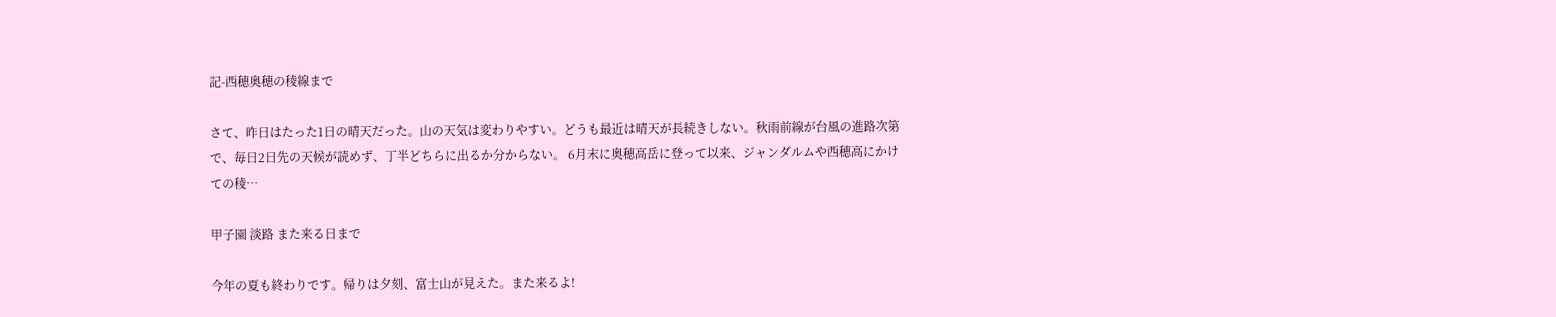記-西穂奥穂の稜線まで

さて、昨日はたった1日の晴天だった。山の天気は変わりやすい。どうも最近は晴天が長続きしない。秋雨前線が台風の進路次第で、毎日2日先の天候が読めず、丁半どちらに出るか分からない。 6月末に奥穂高岳に登って以来、ジャンダルムや西穂高にかけての稜…

甲子園 淡路 また来る日まで

今年の夏も終わりです。帰りは夕刻、富士山が見えた。また来るよ!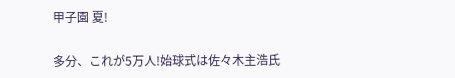甲子園 夏!

多分、これが5万人!始球式は佐々木主浩氏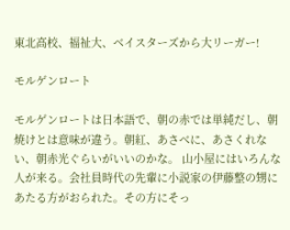東北高校、福祉大、ベイスターズから大リーガー!

モルゲンロート

モルゲンロートは日本語で、朝の赤では単純だし、朝焼けとは意味が違う。朝紅、あさべに、あさくれない、朝赤光ぐらいがいいのかな。 山小屋にはいろんな人が来る。会社員時代の先輩に小説家の伊藤整の甥にあたる方がおられた。その方にそっ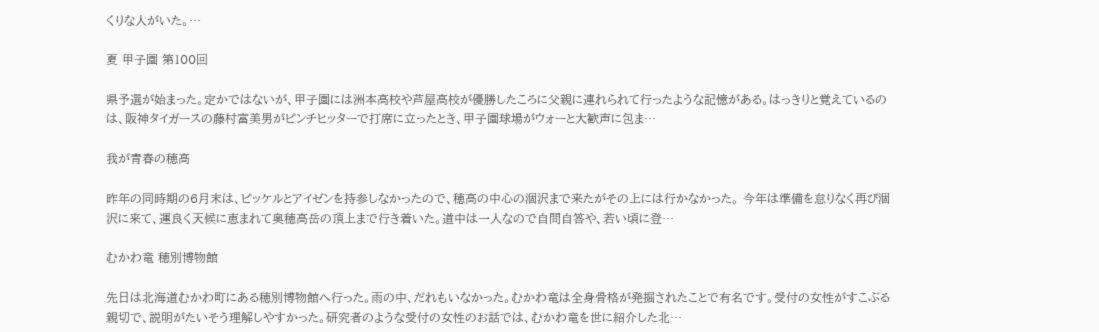くりな人がいた。…

夏 甲子園 第100回

県予選が始まった。定かではないが、甲子園には洲本高校や芦屋高校が優勝したころに父親に連れられて行ったような記憶がある。はっきりと覚えているのは、阪神タイガースの藤村富美男がピンチヒッターで打席に立ったとき、甲子園球場がウォーと大歓声に包ま…

我が青春の穂高

昨年の同時期の6月末は、ピッケルとアイゼンを持参しなかったので、穂高の中心の涸沢まで来たがその上には行かなかった。 今年は準備を怠りなく再び涸沢に来て、運良く天候に恵まれて奥穂高岳の頂上まで行き着いた。道中は一人なので自問自答や、若い頃に登…

むかわ竜 穂別博物館

先日は北海道むかわ町にある穂別博物館へ行った。雨の中、だれもいなかった。むかわ竜は全身骨格が発掘されたことで有名です。受付の女性がすこぶる親切で、説明がたいそう理解しやすかった。研究者のような受付の女性のお話では、むかわ竜を世に紹介した北…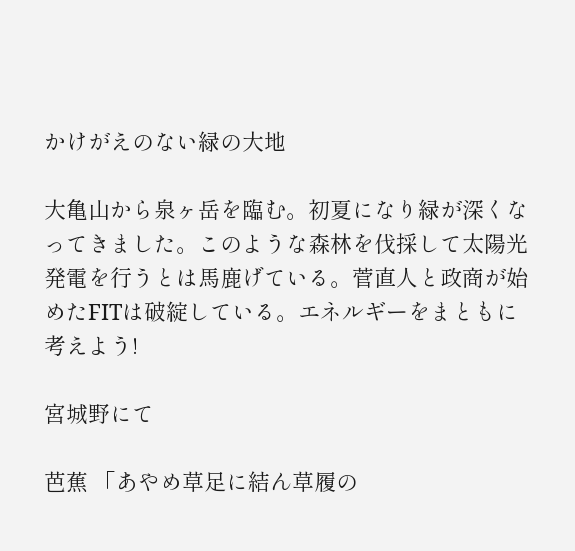かけがえのない緑の大地

大亀山から泉ヶ岳を臨む。初夏になり緑が深くなってきました。このような森林を伐採して太陽光発電を行うとは馬鹿げている。菅直人と政商が始めたFITは破綻している。エネルギーをまともに考えよう!

宮城野にて

芭蕉 「あやめ草足に結ん草履の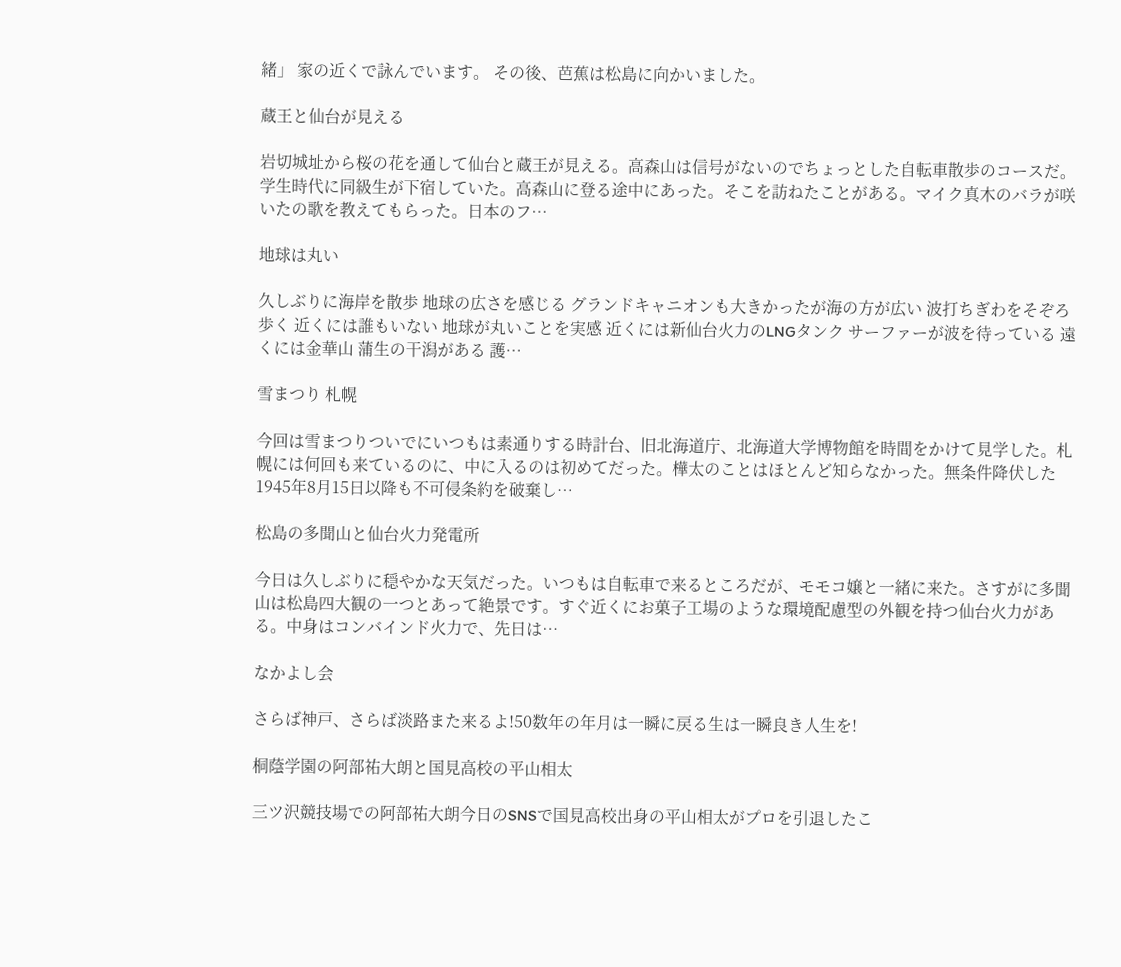緒」 家の近くで詠んでいます。 その後、芭蕉は松島に向かいました。

蔵王と仙台が見える

岩切城址から桜の花を通して仙台と蔵王が見える。高森山は信号がないのでちょっとした自転車散歩のコースだ。 学生時代に同級生が下宿していた。高森山に登る途中にあった。そこを訪ねたことがある。マイク真木のバラが咲いたの歌を教えてもらった。日本のフ…

地球は丸い

久しぶりに海岸を散歩 地球の広さを感じる グランドキャニオンも大きかったが海の方が広い 波打ちぎわをそぞろ歩く 近くには誰もいない 地球が丸いことを実感 近くには新仙台火力のLNGタンク サーファーが波を待っている 遠くには金華山 蒲生の干潟がある 護…

雪まつり 札幌

今回は雪まつりついでにいつもは素通りする時計台、旧北海道庁、北海道大学博物館を時間をかけて見学した。札幌には何回も来ているのに、中に入るのは初めてだった。樺太のことはほとんど知らなかった。無条件降伏した1945年8月15日以降も不可侵条約を破棄し…

松島の多聞山と仙台火力発電所

今日は久しぶりに穏やかな天気だった。いつもは自転車で来るところだが、モモコ嬢と一緒に来た。さすがに多聞山は松島四大観の一つとあって絶景です。すぐ近くにお菓子工場のような環境配慮型の外観を持つ仙台火力がある。中身はコンバインド火力で、先日は…

なかよし会

さらば神戸、さらば淡路また来るよ!50数年の年月は一瞬に戻る生は一瞬良き人生を!

桐蔭学園の阿部祐大朗と国見高校の平山相太

三ツ沢競技場での阿部祐大朗今日のSNSで国見高校出身の平山相太がプロを引退したこ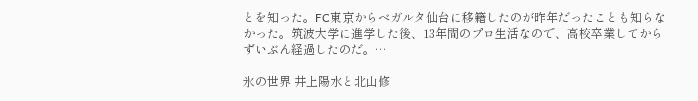とを知った。FC東京からベガルタ仙台に移籍したのが昨年だったことも知らなかった。筑波大学に進学した後、13年間のプロ生活なので、高校卒業してからずいぶん経過したのだ。…

氷の世界 井上陽水と北山修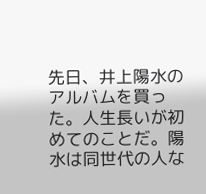先日、井上陽水のアルバムを買った。人生長いが初めてのことだ。陽水は同世代の人な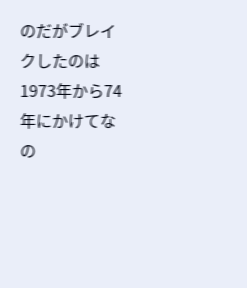のだがブレイクしたのは1973年から74年にかけてなの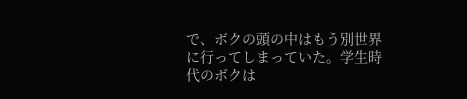で、ボクの頭の中はもう別世界に行ってしまっていた。学生時代のボクは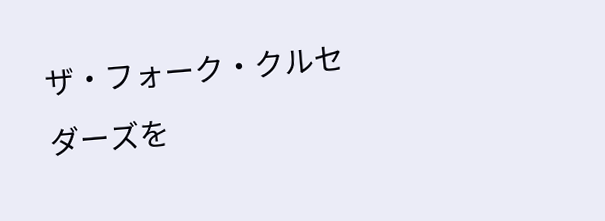ザ・フォーク・クルセダーズを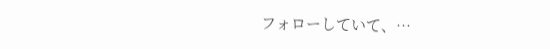フォローしていて、…